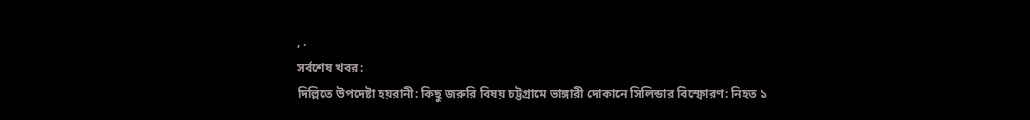, .
সর্বশেষ খবর:
দিল্লিতে উপদেষ্টা হয়রানী: কিছু জরুরি বিষয় চট্টগ্রামে ভাঙ্গারী দোকানে সিলিন্ডার বিস্ফোরণ: নিহত ১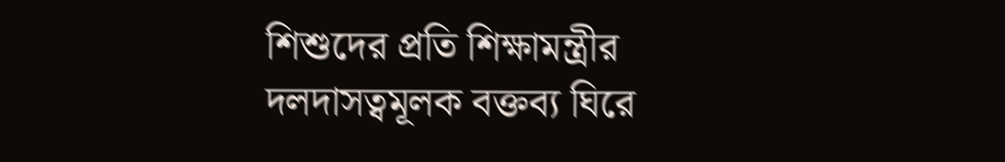শিশুদের প্রতি শিক্ষামন্ত্রীর দলদাসত্বমূলক বক্তব্য ঘিরে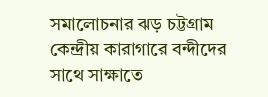সমালোচনার ঝড় চট্টগ্রাম কেন্দ্রীয় কারাগারে বন্দীদের সাথে সাক্ষাতে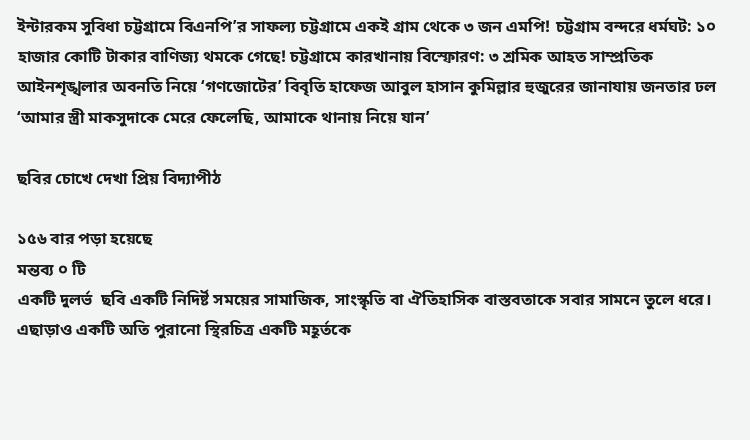ইন্টারকম সুবিধা চট্টগ্রামে বিএনপি’র সাফল্য চট্টগ্রামে একই গ্রাম থেকে ৩ জন এমপি! চট্টগ্রাম বন্দরে ধর্মঘট: ১০ হাজার কোটি টাকার বাণিজ্য থমকে গেছে! চট্টগ্রামে কারখানায় বিস্ফোরণ: ৩ শ্রমিক আহত সাম্প্রতিক আইনশৃঙ্খলার অবনতি নিয়ে ‘গণজোটের’ বিবৃতি হাফেজ আবুল হাসান কুমিল্লার হুজুরের জানাযায় জনতার ঢল ‘আমার স্ত্রী মাকসুদাকে মেরে ফেলেছি, আমাকে থানায় নিয়ে যান’

ছ‌বির চো‌খে দেখা প্রিয় বিদ্যাপীঠ

১৫৬ বার পড়া হয়েছে
মন্তব্য ০ টি
এক‌টি দুলর্ভ  ছ‌বি এক‌টি নি‌দির্ষ্ট সম‌য়ের সামা‌জিক, সাংস্কৃ‌তি বা ঐতিহা‌সিক বাস্তবতা‌কে সবার সাম‌নে তু‌লে ধ‌রে। এছাড়াও এক‌টি অ‌তি পুরা‌নো স্থির‌চিত্র এক‌টি মহূ‌র্ত‌কে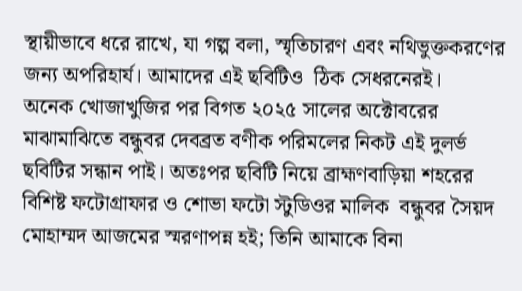স্থায়ীভা‌বে ধ‌রে রা‌খে, যা গল্প বলা, স্মৃতিচারণ এবং ন‌থিভুক্তকর‌ণের জন‌্য অ‌পরিহার্য। আমা‌দের এই ছ‌বি‌টিও  ঠিক সেধর‌নেরই।
অ‌নেক খোজাখু‌জির পর বিগত ২০২৫ সা‌লের অ‌ক্টোব‌রের মাঝামা‌ঝি‌তে বন্ধুবর দেবব্রত বণীক প‌রিম‌লের নিকট এই দুলর্ভ ছ‌বিটির সন্ধান পাই। অতঃপর ছ‌বি‌টি নিয়ে ব্রাহ্মণবা‌ড়িয়া শহ‌রের বি‌শিষ্ট ফ‌টোগ্রাফার ও শোভা ফ‌টো স্টু‌ডিওর মালিক  বন্ধুবর সৈয়দ মোহাম্মদ আজ‌মের স্মরণাপন্ন হই; তি‌নি আমা‌কে বিনা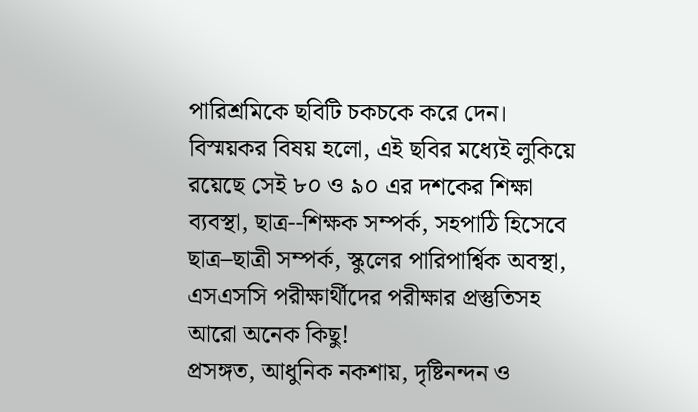পা‌রিশ্রমি‌কে ছ‌বি‌টি চকচ‌কে ক‌রে দেন। বিস্ময়কর বিষয় হ‌লো, এই ছ‌বির ম‌ধ্যেই লু‌কি‌য়ে র‌য়েছে সেই ৮০ ও ৯০ এর দশ‌কের শিক্ষা ব‌্যবস্থা, ছাত্র--শিক্ষক সম্প‌র্ক, সহপা‌ঠি হি‌সে‌বে ছাত্র–ছাত্রী সম্পর্ক, স্কু‌লের পা‌রিপা‌র্শ্বিক অবস্থা, এসএস‌সি পরীক্ষার্থী‌দের পরীক্ষার প্রস্তু‌তিসহ আরো অ‌নেক কিছু!
প্রসঙ্গত, আধু‌নিক নকশায়, দৃ‌ষ্টিনন্দন ও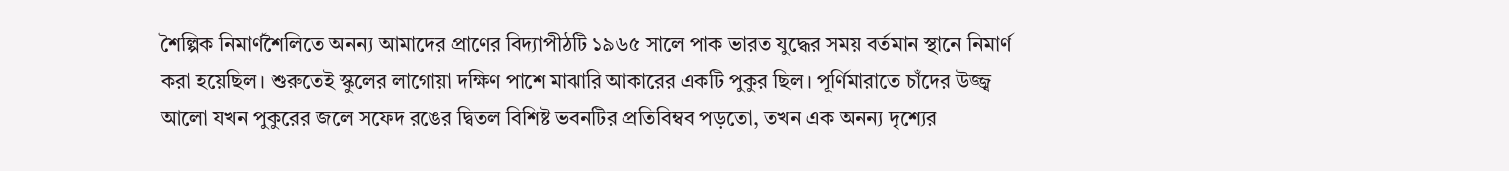শৈ‌ল্পিক নিমার্ণ‌শৈ‌লি‌তে অনন‌্য আমা‌দের প্রা‌ণের বিদ‌্যাপীঠ‌টি ১৯৬৫ সা‌লে পাক ভারত যু‌দ্ধের সময় বর্তমান স্থা‌নে নিমার্ণ করা হ‌য়ে‌ছিল। শুরু‌তেই স্কু‌লের লা‌গোয়া দ‌ক্ষিণ পা‌শে মাঝা‌রি আকা‌রের এক‌টি পুকুর ছিল। পূ‌র্ণিমারা‌তে চাঁ‌দের উজ্জ্ব আলে‌া যখন পুকু‌রের জ‌লে স‌ফেদ র‌ঙের দ্বিতল বি‌শিষ্ট ভবনটির প্রতি‌বিম্বব পড়‌তো, তখন এক অনন‌্য দৃ‌শ্যের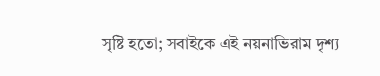সৃ‌ষ্টি হ‌তো; সবাইকে এই নয়না‌ভিরাম দৃশ‌্য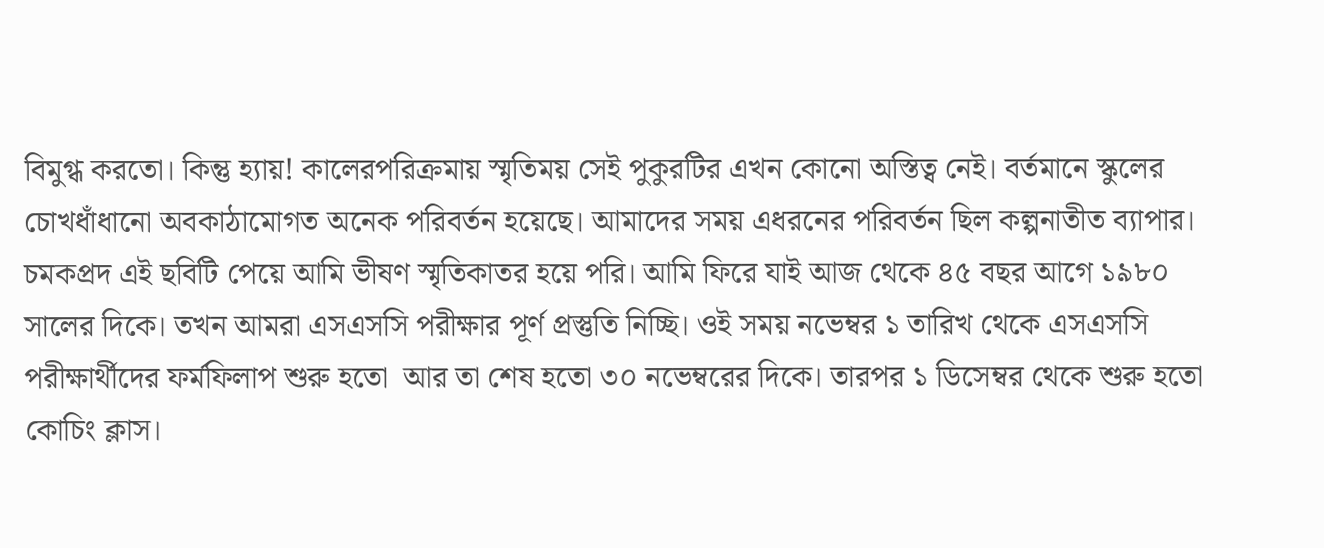বিমুগ্ধ কর‌তো। কিন্তু হ‌্যায়! কা‌লেরপ‌রিক্রমায় স্মৃ‌তিময় সেই পুকুর‌টির এখন কো‌নো অ‌স্তিত্ব নেই। বর্তমা‌নে স্কু‌লের চোখধাঁধানো অবকাঠা‌মোগত অ‌নেক প‌রিবর্তন হ‌য়ে‌ছে। আমা‌দের সময় এধর‌নের প‌রিবর্তন ছিল কল্পনাতীত ব‌্যাপার।
চমকপ্রদ এই ছ‌বি‌টি পে‌য়ে আমি ভীষণ স্মৃ‌তিকাতর হ‌য়ে প‌রি। আমি ফি‌রে যাই আজ থে‌কে ৪৫ বছর আগে ১৯৮০ সা‌লের দি‌কে। তখন আমরা এসএস‌সি পরীক্ষার পূর্ণ প্রস্তু‌তি নি‌চ্ছি। ওই সময় ন‌ভেম্বর ১ তা‌রিখ থে‌কে এসএস‌সি পরীক্ষার্থী‌দের ফর্ম‌ফিলাপ শুরু হ‌তো  আর তা শেষ হ‌তো ৩০ ন‌ভেম্ব‌রের দি‌কে। তারপর ১ ডি‌সেম্বর থে‌কে শুরু হ‌তো কো‌চিং ক্লাস।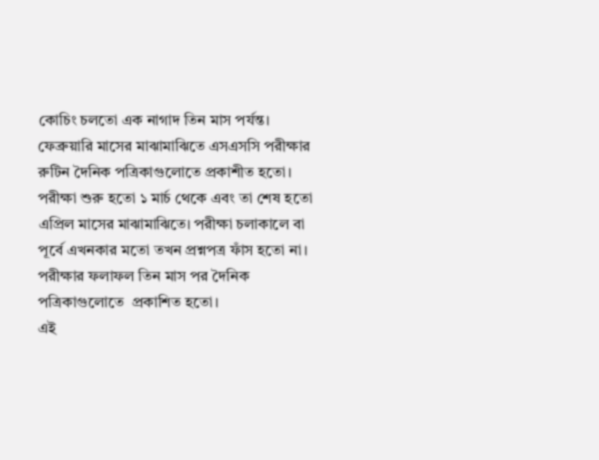কো‌চিং চল‌তো এক নাগাদ তিন মাস পর্যন্ত। ফেব্রুয়া‌রি মা‌সের মাঝামা‌ঝি‌তে এসএস‌সি পরীক্ষার রু‌টিন দৈ‌নিক প‌ত্রিকাগু‌লো‌তে প্রকাশীত হ‌তো। পরীক্ষা শুরু হ‌তো ১ মার্চ থে‌কে এবং তা শেষ হ‌তো এপ্রিল মা‌সের মাঝামা‌ঝি‌তে। পরীক্ষা চলাকা‌লে বা পূর্বে এখনকার ম‌তো তখন প্রশ্নপত্র ফাঁস হ‌তো না। পরীক্ষার ফলাফল তিন মাস পর দৈ‌নিক পত্রিকাগু‌লো‌তে  প্রকা‌শিত হ‌তো।
এই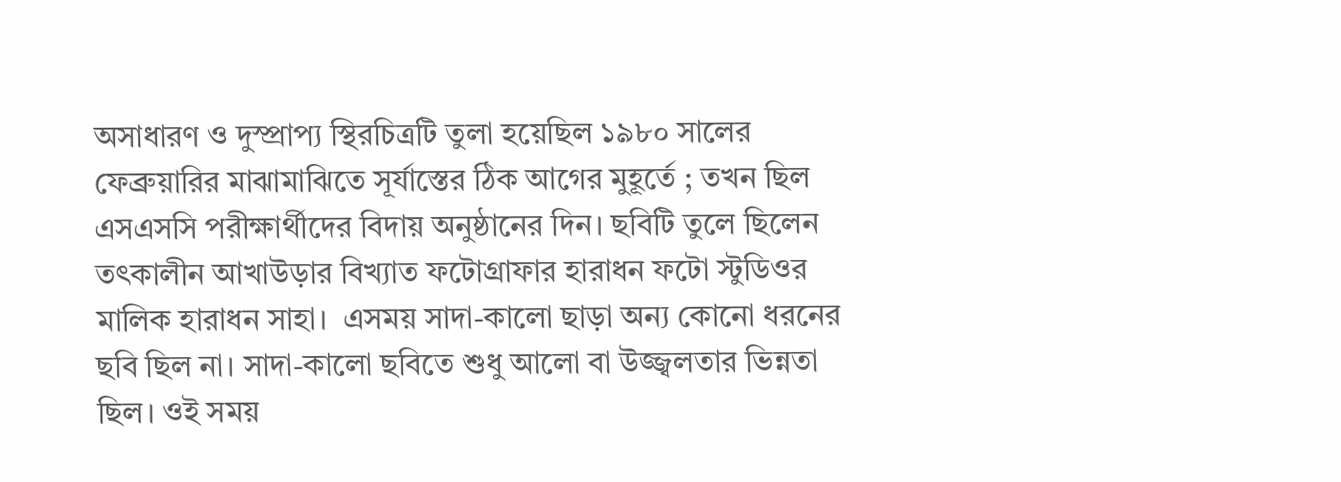অসাধারণ ও দুস্প্রাপ‌্য স্থিরচিত্রটি তুলা হ‌য়ে‌ছিল ১৯৮০ সা‌লের ফেব্রুয়া‌রির মাঝামা‌ঝি‌তে সূর্যা‌স্তের ঠিক আগের মুহূ‌র্তে ; তখন ছিল এসএস‌সি পরীক্ষার্থী‌দের বিদায় অনুষ্ঠা‌নের দিন। ছ‌বি‌টি তু‌লে ছি‌লেন তৎকালীন আখাউড়ার বিখ‌্যাত ফটোগ্রাফার হারাধন ফ‌টো স্টু‌ডিওর মালিক হারাধন সাহা।  এসময় সাদা-কা‌লো ছাড়া অন‌্য কো‌নো ধরনের ছ‌বি ছিল না। সাদা-কা‌লো ছ‌বি‌তে শুধু আলো বা উজ্জ্বলতার ভিন্নতা ছিল। ওই সময়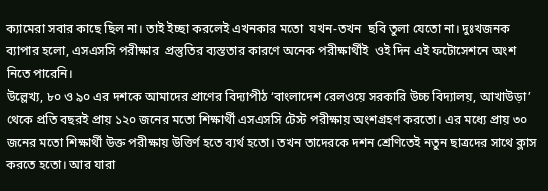ক‌্যা‌মেরা সবার কাছে ছিল না। তাই ইচ্ছা কর‌লেই এখনকার ম‌তো  যখন-তখন  ছ‌বি তু‌লা যে‌তো না। দুঃখজনক ব‌্যাপার হ‌লো, এসএস‌সি পরীক্ষার  প্রস্তু‌তির ব‌্যস্ততার কার‌ণে অ‌নেক পরীক্ষার্থীই  ওই দিন এই ফ‌টো‌সেশ‌নে অংশ নি‌তে পা‌রেনি।
উল্লেখ‌্য, ৮০ ও ৯০ এর দশ‌কে আমা‌দের প্রা‌ণের বিদ‌্যাপীঠ ‘বাংলা‌দেশ রেলও‌য়ে সরকা‌রি উচ্চ বিদ‌্যালয়, আখাউড়া’ থে‌কে প্রতি বছরই প্রায় ১২০ জ‌নের ম‌তো শিক্ষার্থী এসএস‌সি টেস্ট পরীক্ষায় অংশগ্রহণ কর‌তো। এর ম‌ধ্যে প্রায় ৩০ জ‌নের ম‌তো শিক্ষার্থী উক্ত পরীক্ষায় উত্তির্ণ হ‌তে ব‌্যর্থ হ‌তো। তখন তা‌দের‌কে দশন শ্রেণি‌তেই নতুন ছাত্রদের সা‌থে ক্লাস কর‌তে হ‌তো। আর যারা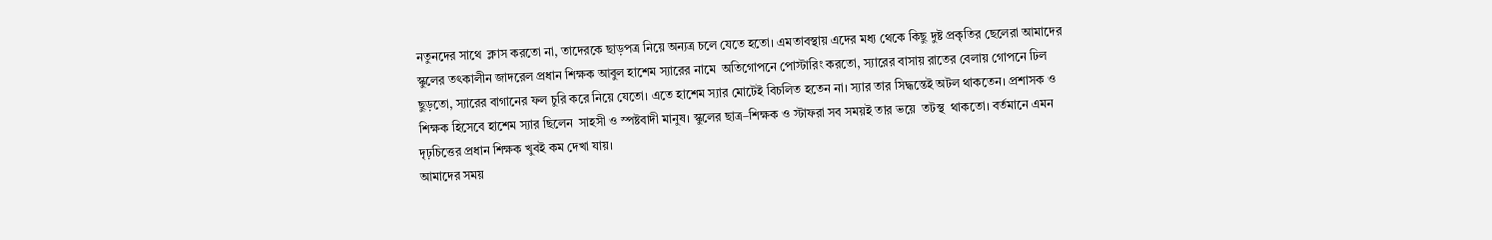নতুন‌দের সা‌থে  ক্লাস কর‌তো না, তা‌দের‌কে ছাড়পত্র নি‌য়ে অন‌্যত্র চ‌লে যে‌তে হ‌তো। এমতাবস্থায় এদের মধ‌্য থে‌কে কিছু দুষ্ট প্রকৃ‌তির ছে‌লেরা আমা‌দের স্কু‌লের তৎকালীন জাদ‌রেল প্রধান শিক্ষক আবুল হা‌শেম স‌্যা‌রের না‌মে  অ‌তি‌গোপ‌নে পোস্টা‌রিং কর‌তো, স‌্যা‌রের বাসায় রা‌তের বেলায় গোপ‌নে ঢিল ছুড়‌তো, স‌্যা‌রের বাগা‌নের ফল চুরি ক‌রে নি‌য়ে যে‌তো। এতে হা‌শেম স‌্যার মো‌টেই বিচ‌লিত হ‌তেন না। স‌্যার তার সিদ্ধ‌ন্তেই অটল থাক‌তেন। প্রশাসক ও শিক্ষক হি‌সে‌বে হা‌শেম স‌্যার ছি‌লেন  সাহসী ও স্পষ্টবাদী মানুষ। স্কু‌লের ছাত্র–শিক্ষক ও স্টাফরা সব সময়ই তার ভ‌য়ে  তটস্থ  থাক‌তো। বর্তমা‌নে এমন দৃঢ়‌চিত্তের প্রধান শিক্ষক খুবই কম দেখা যায়।
আমা‌দের সময়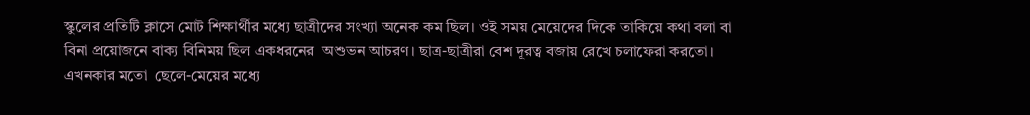স্কু‌লের প্রতি‌টি ক্লা‌সে মোট শিক্ষার্থীর ম‌ধ্যে ছাত্রী‌দের সংখ‌্যা অ‌নেক কম ছিল। ওই সময় মে‌য়ে‌দের দি‌কে তা‌কি‌য়ে কথা বলা বা বিনা প্রয়োজ‌নে বাক‌্য বি‌নিময় ছিল একধর‌নের  অশুভন আচর‌ণ। ছাত্র-ছাত্রীরা বেশ দূরত্ব বজায় রে‌খে চলা‌ফেরা কর‌তো। এখনকার ম‌তো  ছে‌লে-মে‌য়ের ম‌ধ্যে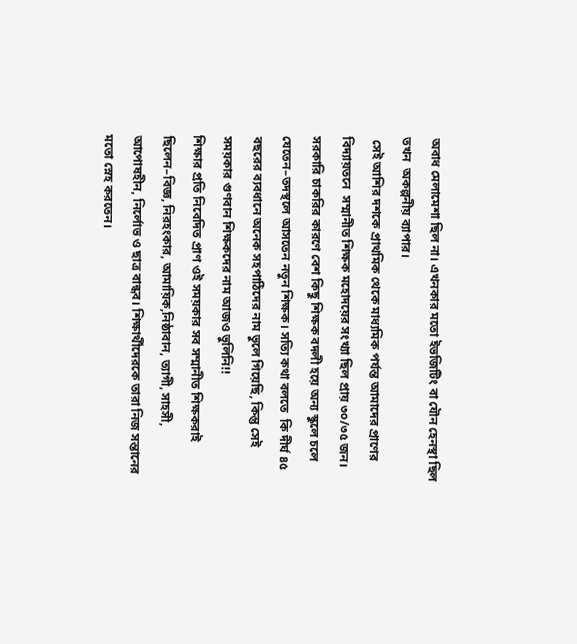অবাধ মেলা‌মেশা ছিল না। এখনকার ম‌তো ইভ‌জি‌টিং বা যৌন হেনস্থা ছিল তখন  অকল্পনীয় ব‌্যাপার।
 সেই আশির দশ‌কে প্রাথ‌মিক থে‌কে মাধ‌্যমিক পর্যন্ত আমা‌দের প্রা‌ণের বিদ‌্যায়ত‌নে  সম্মানীত শিক্ষক ম‌হোদ‌য়ের সংখ‌্যা ছিল প্রায় ৩০/৩৫ জন। সরকারি চাক‌রির কার‌ণে বেশ কিছু শিক্ষক বদলী হ‌য়ে অন‌্য স্কু‌লে চ‌লে যে‌তেন–তদস্থ‌লে আস‌তেন নতুন শিক্ষক। স‌ত্যি কথা বল‌তে  কি দীর্ঘ ৪৫ বছ‌রের ব‌্যবধা‌নে অ‌নেক সহপা‌ঠি‌দের নাম ভু‌লে গি‌য়ে‌ছি, কিন্তু সেই সময়কার গুণবান শিক্ষক‌দের নাম আজও ভু‌লি‌নি!!
শিক্ষার প্রতি নি‌বে‌দিত প্রাণ ওই সময়কার সব সম্মানীত শিক্ষকরাই ছি‌লেন–বিজ্ঞ, নিরহংকার, আমা‌য়িক,নিষ্ঠাবান, ত‌্যাগী, সাহসী, আপোষহীন, নি‌র্লোভ ও ছাত্র বান্ধব। শিক্ষার্থী‌দের‌কে তারা নিজ সন্তা‌নের ম‌তো স্নেহ কর‌তেন।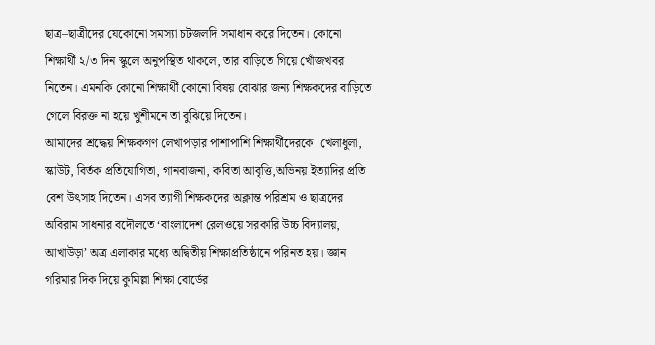ছাত্র–ছাত্রী‌দের যে‌কো‌নো সমস‌্যা চটজল‌দি সমাধান ক‌রে দি‌তেন। কো‌নো শিক্ষার্থী ২/৩ দি‌ন স্কু‌লে অনুপ‌স্থিত থাক‌লে, তার বা‌ড়ি‌তে গি‌য়ে খোঁজখবর নি‌তেন। এমন‌কি কো‌নো শিক্ষার্থী কো‌নো বিষয় বোঝার জন‌্য শিক্ষক‌দের বা‌ড়ি‌তে গে‌লে বিরক্ত না হ‌য়ে খুশীম‌নে তা বু‌ঝি‌য়ে দি‌তেন।
আমা‌দের শ্রদ্ধেয় শিক্ষকগণ লেখাপড়ার পাশাপা‌শি শিক্ষার্থীদের‌কে  খেলাধুলা, স্কাউট, বির্তক প্রতি‌যো‌গিতা, গানবাজনা, ক‌বিতা আবৃ‌ত্তি,অ‌ভিনয় ইত‌্যা‌দির প্রতি বেশ উৎসাহ দি‌তেন। এসব ত‌্যাগী শিক্ষক‌দের অক্লান্ত প‌রিশ্রম ও ছা‌ত্রদের অবিরাম সাধনার বদৌলতে ‘বাংলা‌দেশ রেলও‌য়ে সরকা‌রি উচ্চ বিদ‌্যালয়, আখাউড়া’ অত্র এলাকার মধ্যে অ‌দ্বিতীয় শিক্ষাপ্রতিষ্ঠা‌নে প‌রিনত হয়। জ্ঞান গ‌রিমার দিক দি‌য়ে কু‌মিল্লা শিক্ষা বোর্ডের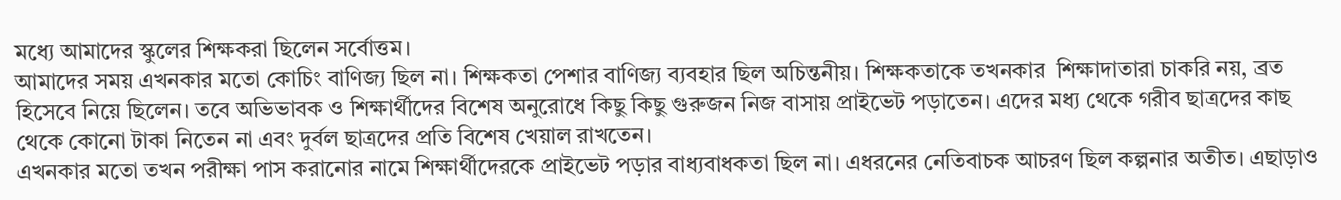ম‌ধ্যে আমা‌দের স্কু‌লের শিক্ষকরা ছি‌লেন স‌র্বোত্তম।
আমা‌দের সময় এখনকার ম‌তো কো‌চিং বা‌ণিজ‌্য ছিল না। শিক্ষকতা পেশার বা‌ণিজ‌্য ব‌্যবহার ছিল অ‌চিন্তনীয়। শিক্ষকতা‌কে তখনকার  শিক্ষাদাতারা চাক‌রি নয়, ব্রত হি‌সে‌বে নি‌য়ে‌ ছি‌লেন। ত‌বে অ‌ভিভাবক ও শিক্ষার্থীদের বি‌শেষ অনু‌রোধে কিছু কিছু গুরুজন নিজ বাসায় প্রাইভেট পড়া‌তেন। এদের ম‌ধ‌্য থে‌কে গরীব ছাত্রদের কাছ থে‌কে কো‌নো টাকা নি‌তেন না এবং দুর্বল ছা‌ত্রদের প্রতি বি‌শেষ খেয়াল রাখতেন।
এখনকার ম‌তো তখন পরীক্ষা পাস করা‌নোর না‌মে শিক্ষার্থীদের‌কে প্রাইভেট পড়ার বাধ‌্যবাধকতা ছিল না। এধর‌নের নে‌তিবাচক আচরণ ছিল কল্পনার অতীত। এছাড়াও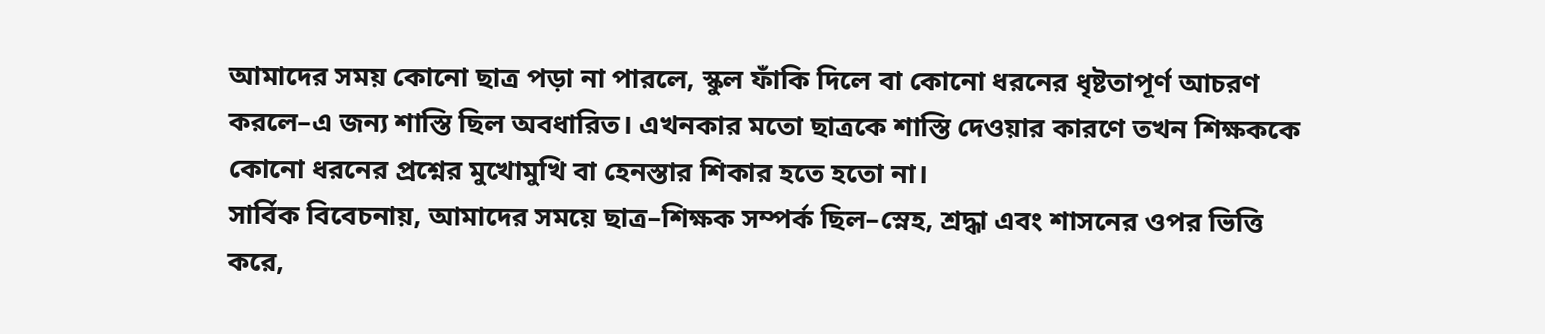আমা‌দের সময় কো‌নো ছাত্র পড়া না পার‌লে, স্কুল ফাঁকি দি‌লে বা কো‌নো ধর‌নের ধৃষ্টতাপূর্ণ আচরণ কর‌লে–এ জন‌্য শা‌স্তি ছিল অবধা‌রিত। এখনকার ম‌তো ছাত্রকে শা‌স্তি দেওয়ার কার‌ণে তখন শিক্ষককে কো‌নো ধর‌নের প্রশ্নের মু‌খোমু‌খি বা হেনস্তার শিকার হ‌তে হ‌তো না।
সা‌র্বিক বি‌বেচনায়, আমা‌দের সময়ে ছাত্র–শিক্ষক সম্পর্ক ছিল–স্নেহ, শ্রদ্ধা এবং শাস‌নের ওপর ভি‌ত্তি ক‌রে,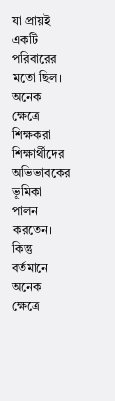যা প্রায়ই এক‌টি প‌রিবা‌রের ম‌তো ছিল। অ‌নেক ক্ষে‌ত্রে শিক্ষকরা শিক্ষার্থী‌দের অ‌ভিভাবকের ভূমিকা পালন কর‌তেন। কিন্তু বর্তমা‌নে অ‌নেক ক্ষে‌ত্রে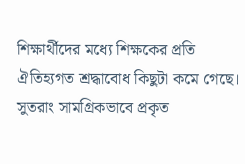শিক্ষার্থীদের ম‌ধ্যে শিক্ষ‌কের প্রতি ঐতিহ‌্যগত শ্রদ্ধাবোধ কিছুটা কমে গে‌ছে।
সুতরাং সাম‌গ্রিকভা‌বে প্রকৃত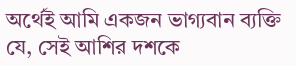অ‌র্থেই আমি একজন ভাগ‌্যবান ব‌্যক্তি যে, সেই আশির দশ‌কে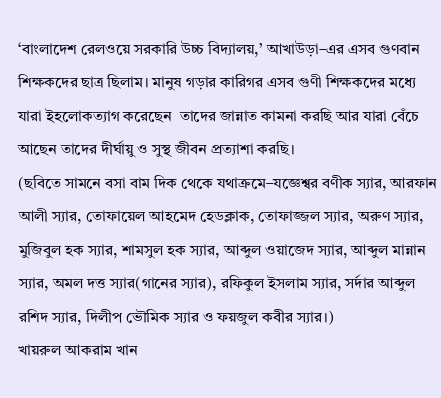‘বাংলা‌দেশ রেলও‌য়ে সরকা‌রি উচ্চ বিদ‌্যালয়,’ আখাউড়া–এর এসব গুণবান শিক্ষকদের ছাত্র ছিলাম। মানুষ গড়ার কা‌রিগর এসব গুণী শিক্ষক‌দের ম‌ধ্যে যারা ইহ‌লোকত‌্যাগ ক‌রে‌ছেন  তা‌দের জান্নাত কামনা কর‌ছি আর যারা বেঁ‌চে আছেন তা‌দের দীর্ঘায়ু ও সুস্থ জীবন প্রত‌্যাশা কর‌ছি।
(ছ‌বি‌তে সাম‌নে বসা বাম দিক থে‌কে যথাক্রমে–যজ্ঞেশ্বর বণীক স‌্যার, আরফান আলী স‌্যার, তোফা‌য়েল আহমেদ হেডক্লাক, তোফাজ্জল স‌্যার, অরুণ স‌্যার, মুজিবুল হক স‌্যার, শামসুল হক স‌্যার, আব্দুল ওয়া‌জেদ স‌্যার, আব্দুল মান্নান স‌্যার, অমল দত্ত স‌্যার(গা‌নের স‌্যার), র‌ফিকুল ইসলাম স‌্যার, সর্দার আব্দুল র‌শিদ স‌্যার, দিলীপ ভৌ‌মিক স‌্যার ও ফয়জুল কবীর স‌্যার।)
খায়রুল আকরাম খান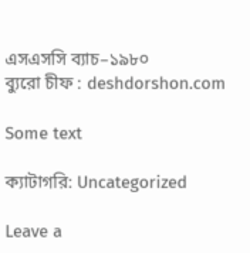এসএস‌সি ব‌্যাচ–১৯৮০
ব‌্যু‌রো চীফ : deshdorshon.com

Some text

ক্যাটাগরি: Uncategorized

Leave a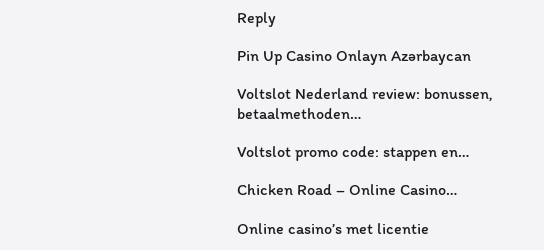Reply

Pin Up Casino Onlayn Azərbaycan

Voltslot Nederland review: bonussen, betaalmethoden…

Voltslot promo code: stappen en…

Chicken Road – Online Casino…

Online casino’s met licentie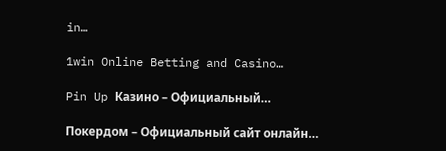in…

1win Online Betting and Casino…

Pin Up Казино – Официальный…

Покердом – Официальный сайт онлайн…